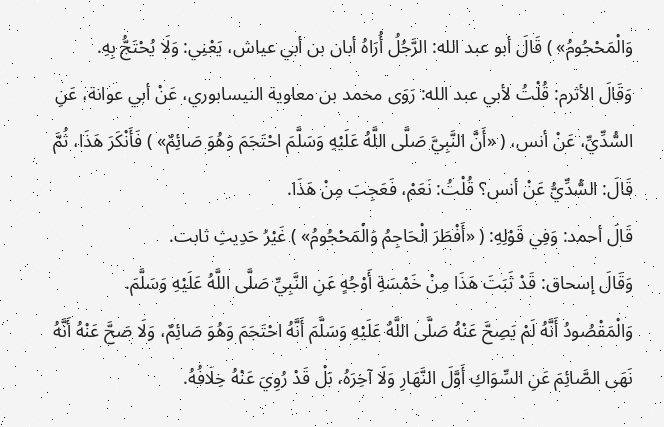وَالْمَحْجُومُ» ) قَالَ أبو عبد الله: الرَّجُلُ أُرَاهُ أبان بن أبي عياش، يَعْنِي: وَلَا يُحْتَجُّ بِهِ.
وَقَالَ الأثرم: قُلْتُ لأبي عبد الله: رَوَى محمد بن معاوية النيسابوري، عَنْ أبي عوانة، عَنِ السُّدِّيِّ، عَنْ أنس، ( «أَنَّ النَّبِيَّ صَلَّى اللَّهُ عَلَيْهِ وَسَلَّمَ احْتَجَمَ وَهُوَ صَائِمٌ» ) فَأَنْكَرَ هَذَا، ثُمَّ قَالَ: السُّدِّيُّ عَنْ أنس؟ قُلْتُ: نَعَمْ، فَعَجِبَ مِنْ هَذَا.
قَالَ أحمد: وَفِي قَوْلِهِ: ( «أَفْطَرَ الْحَاجِمُ وَالْمَحْجُومُ» ) غَيْرُ حَدِيثِ ثابت.
وَقَالَ إسحاق: قَدْ ثَبَتَ هَذَا مِنْ خَمْسَةِ أَوْجُهٍ عَنِ النَّبِيِّ صَلَّى اللَّهُ عَلَيْهِ وَسَلَّمَ.
وَالْمَقْصُودُ أَنَّهُ لَمْ يَصِحَّ عَنْهُ صَلَّى اللَّهُ عَلَيْهِ وَسَلَّمَ أَنَّهُ احْتَجَمَ وَهُوَ صَائِمٌ، وَلَا صَحَّ عَنْهُ أَنَّهُ نَهَى الصَّائِمَ عَنِ السِّوَاكِ أَوَّلَ النَّهَارِ وَلَا آخِرَهُ، بَلْ قَدْ رُوِيَ عَنْهُ خِلَافُهُ.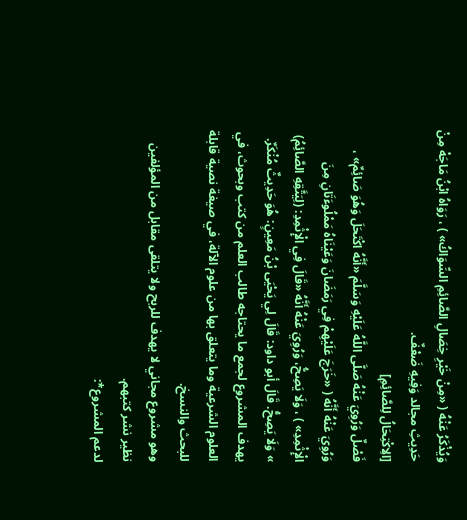وَيُذْكَرُ عَنْهُ ( «مِنْ خَيْرِ خِصَالِ الصَّائِمِ السِّوَاكُ» ) ، رَوَاهُ ابْنُ مَاجَهْ مِنْ حَدِيثِ مجالد وَفِيهِ ضَعْفٌ.
[الِاكْتِحَالُ لِلصَّائِمِ]
فَصْلٌ وَرُوِيَ عَنْهُ صَلَّى اللَّهُ عَلَيْهِ وَسَلَّمَ «أَنَّهُ اكْتَحَلَ وَهُوَ صَائِمٌ» ، وَرُوِيَ عَنْهُ أَنَّهُ ( «خَرَجَ عَلَيْهِمْ فِي رَمَضَانَ وَعَيْنَاهُ مَمْلُوءَتَانِ مِنَ الْإِثْمِدِ» ) ، وَلَا يَصِحُّ، وَرُوِيَ عَنْهُ أَنَّهُ «قَالَ فِي الْإِثْمِدِ: (لِيَتَّقِهِ الصَّائِمُ) » وَلَا يَصِحُّ. قَالَ أبو داود: قَالَ لِي يَحْيَى بْنُ مَعِينٍ: هُوَ حَدِيثٌ مُنْكَرٌ.
يهدف المشروع لجمع ما يحتاجه طالب العلم من كتب وبحوث، في العلوم الشرعية وما يتعلق بها من علوم الآلة، في صيغة نصية قابلة للبحث والنسخ.
وهو مشروع مجاني لا يهدف للربح ولا يتلقى مقابل من المؤلفين نظير نشر كتبهم.
لدعم المشروع*: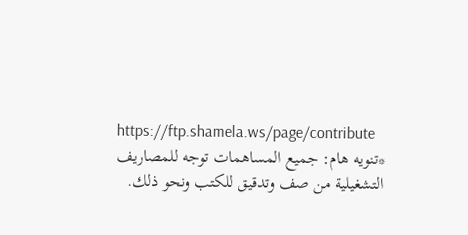https://ftp.shamela.ws/page/contribute
*تنويه هام: جميع المساهمات توجه للمصاريف التشغيلية من صف وتدقيق للكتب ونحو ذلك.